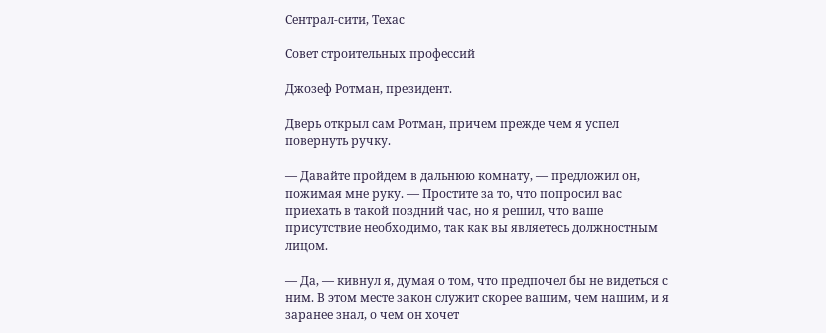Сентрал-сити, Техас

Совет строительных профессий

Джозеф Ротман, президент.

Дверь открыл сам Ротман, причем прежде чем я успел повернуть ручку.

— Давайте пройдем в дальнюю комнату, — предложил он, пожимая мне руку. — Простите за то, что попросил вас приехать в такой поздний час, но я решил, что ваше присутствие необходимо, так как вы являетесь должностным лицом.

— Да, — кивнул я, думая о том, что предпочел бы не видеться с ним. В этом месте закон служит скорее вашим, чем нашим, и я заранее знал, о чем он хочет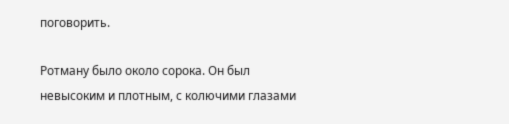поговорить.

Ротману было около сорока. Он был невысоким и плотным, с колючими глазами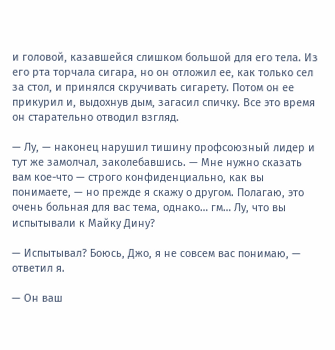и головой, казавшейся слишком большой для его тела. Из его рта торчала сигара, но он отложил ее, как только сел за стол, и принялся скручивать сигарету. Потом он ее прикурил и, выдохнув дым, загасил спичку. Все это время он старательно отводил взгляд.

— Лу, — наконец нарушил тишину профсоюзный лидер и тут же замолчал, заколебавшись. — Мне нужно сказать вам кое-что — строго конфиденциально, как вы понимаете, — но прежде я скажу о другом. Полагаю, это очень больная для вас тема, однако… гм… Лу, что вы испытывали к Майку Дину?

— Испытывал? Боюсь, Джо, я не совсем вас понимаю, — ответил я.

— Он ваш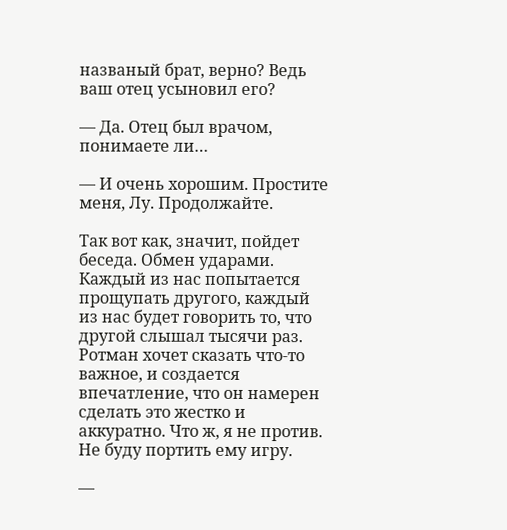названый брат, верно? Ведь ваш отец усыновил его?

— Да. Отец был врачом, понимаете ли…

— И очень хорошим. Простите меня, Лу. Продолжайте.

Так вот как, значит, пойдет беседа. Обмен ударами. Каждый из нас попытается прощупать другого, каждый из нас будет говорить то, что другой слышал тысячи раз. Ротман хочет сказать что-то важное, и создается впечатление, что он намерен сделать это жестко и аккуратно. Что ж, я не против. Не буду портить ему игру.

—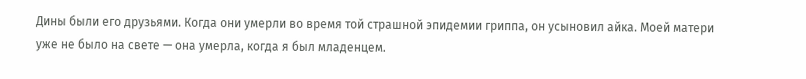Дины были его друзьями. Когда они умерли во время той страшной эпидемии гриппа, он усыновил айка. Моей матери уже не было на свете — она умерла, когда я был младенцем.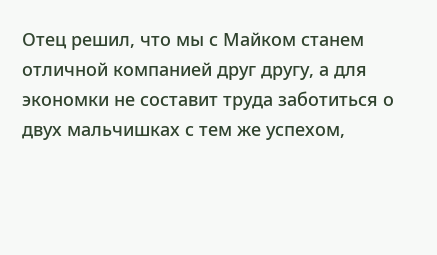Отец решил, что мы с Майком станем отличной компанией друг другу, а для экономки не составит труда заботиться о двух мальчишках с тем же успехом,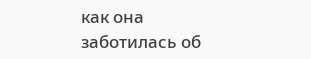как она заботилась об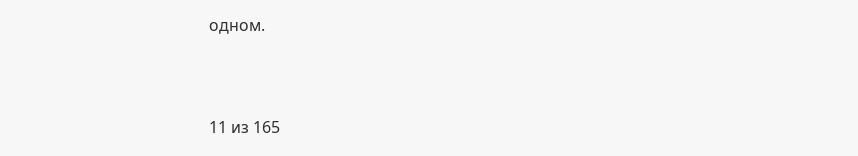одном.



11 из 165